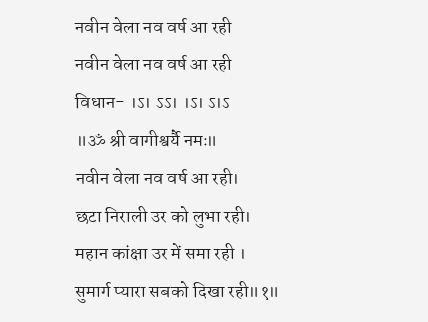नवीन वेला नव वर्ष आ रही
नवीन वेला नव वर्ष आ रही
विधान- ।ऽ। ऽऽ। ।ऽ। ऽ।ऽ
॥ॐ श्री वागीश्वर्यै नमः॥
नवीन वेला नव वर्ष आ रही।
छटा निराली उर को लुभा रही।
महान कांक्षा उर में समा रही ।
सुमार्ग प्यारा सबको दिखा रही॥१॥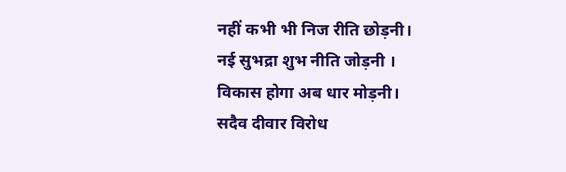नहीं कभी भी निज रीति छोड़नी।
नई सुभद्रा शुभ नीति जोड़नी ।
विकास होगा अब धार मोड़नी।
सदैव दीवार विरोध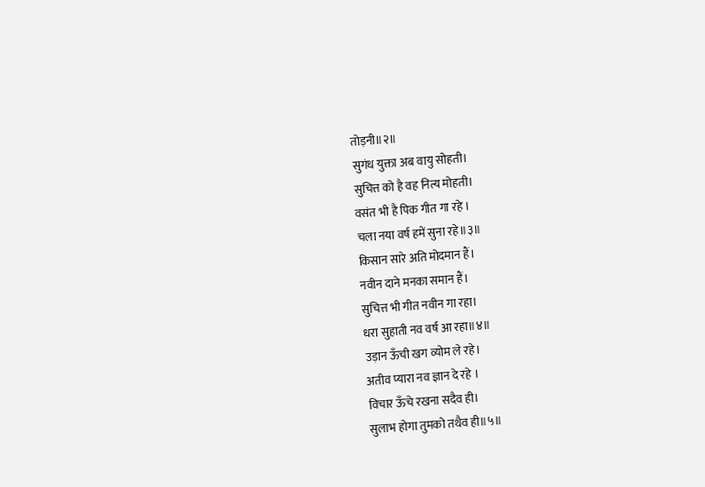तोड़नी॥२॥
सुगंध युक्ता अब वायु सोहती।
सुचित्त को है वह नित्य मोहती।
वसंत भी है पिक गीत गा रहे ।
चला नया वर्ष हमें सुना रहे॥३॥
किसान सारे अति मोदमान हैं।
नवीन दाने मनका समान हैं।
सुचित्त भी गीत नवीन गा रहा।
धरा सुहाती नव वर्ष आ रहा॥४॥
उड़ान ऊँची खग व्योम ले रहे।
अतीव प्यारा नव ज्ञान दे रहे ।
विचार ऊँचे रखना सदैव ही।
सुलाभ होगा तुमको तथैव ही॥५॥